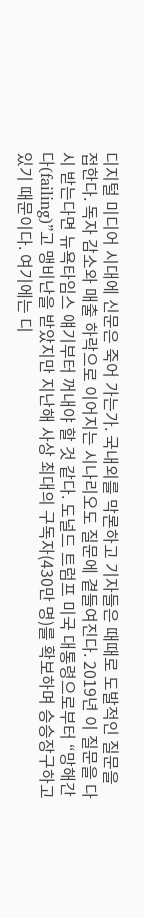디지털 미디어 시대에 신문은 죽어 가는가. 국내외를 막론하고 기자들은 때때로 도발적인 질문을 접한다. 독자 감소와 매출 하락으로 이어지는 시나리오도 질문에 곁들여진다. 2019년 이 질문을 다시 받는다면 뉴욕타임스 얘기부터 꺼내야 할 것 같다. 도널드 트럼프 미국 대통령으로부터 “망해간다(failing)”고 맹비난을 받았지만 지난해 사상 최대의 구독자(430만 명)를 확보하며 승승장구하고 있기 때문이다. 여기에는 디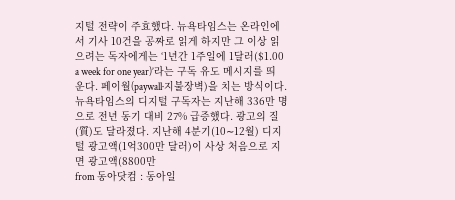지털 전략이 주효했다. 뉴욕타임스는 온라인에서 기사 10건을 공짜로 읽게 하지만 그 이상 읽으려는 독자에게는 ‘1년간 1주일에 1달러($1.00 a week for one year)’라는 구독 유도 메시지를 띄운다. 페이월(paywall·지불장벽)을 치는 방식이다. 뉴욕타임스의 디지털 구독자는 지난해 336만 명으로 전년 동기 대비 27% 급증했다. 광고의 질(質)도 달라졌다. 지난해 4분기(10∼12월) 디지털 광고액(1억300만 달러)이 사상 처음으로 지면 광고액(8800만
from 동아닷컴 : 동아일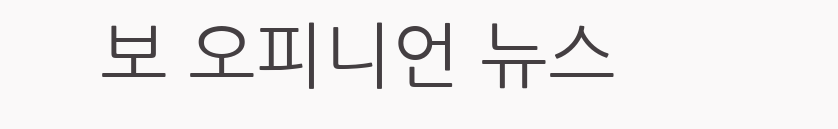보 오피니언 뉴스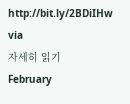http://bit.ly/2BDiIHw
via
자세히 읽기
February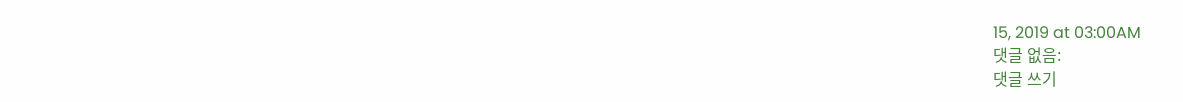15, 2019 at 03:00AM
댓글 없음:
댓글 쓰기